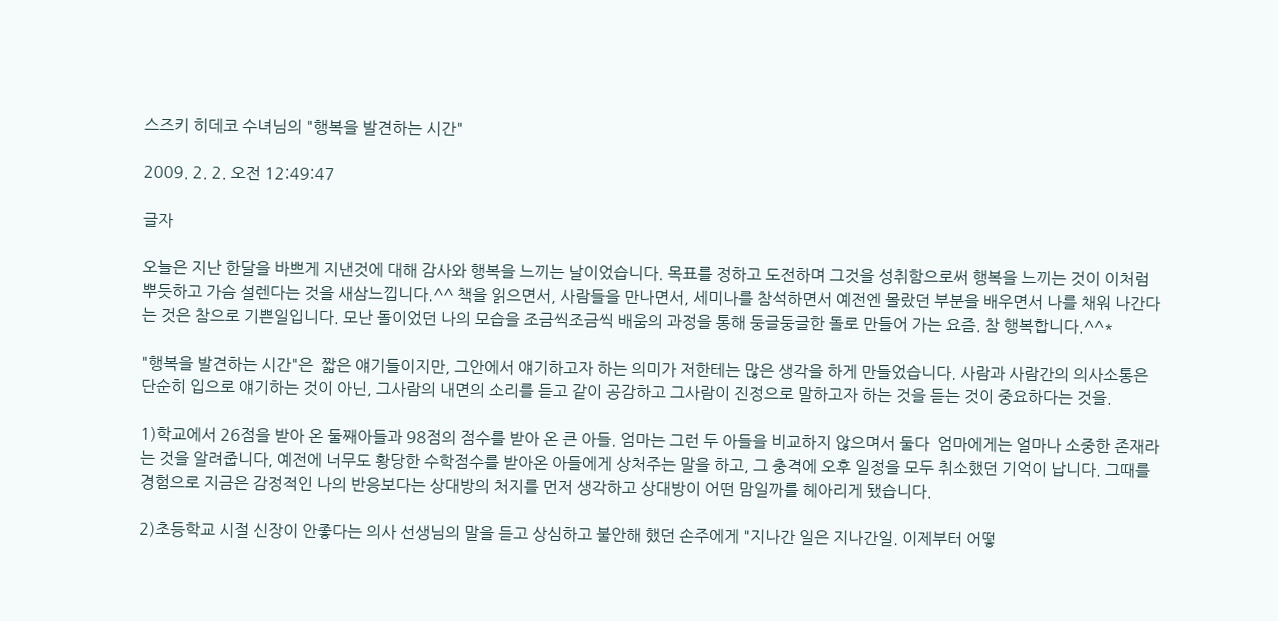스즈키 히데코 수녀님의 "행복을 발견하는 시간"

2009. 2. 2. 오전 12:49:47

글자

오늘은 지난 한달을 바쁘게 지낸것에 대해 감사와 행복을 느끼는 날이었습니다. 목표를 정하고 도전하며 그것을 성취함으로써 행복을 느끼는 것이 이처럼 뿌듯하고 가슴 설렌다는 것을 새삼느낍니다.^^ 책을 읽으면서, 사람들을 만나면서, 세미나를 참석하면서 예전엔 몰랐던 부분을 배우면서 나를 채워 나간다는 것은 참으로 기쁜일입니다. 모난 돌이었던 나의 모습을 조금씩조금씩 배움의 과정을 통해 둥글둥글한 돌로 만들어 가는 요즘. 참 행복합니다.^^*

"행복을 발견하는 시간"은  짧은 얘기들이지만, 그안에서 얘기하고자 하는 의미가 저한테는 많은 생각을 하게 만들었습니다. 사람과 사람간의 의사소통은 단순히 입으로 얘기하는 것이 아닌, 그사람의 내면의 소리를 듣고 같이 공감하고 그사람이 진정으로 말하고자 하는 것을 듣는 것이 중요하다는 것을.

1)학교에서 26점을 받아 온 둘째아들과 98점의 점수를 받아 온 큰 아들. 엄마는 그런 두 아들을 비교하지 않으며서 둘다  엄마에게는 얼마나 소중한 존재라는 것을 알려줍니다, 예전에 너무도 황당한 수학점수를 받아온 아들에게 상처주는 말을 하고, 그 충격에 오후 일정을 모두 취소했던 기억이 납니다. 그때를 경험으로 지금은 감정적인 나의 반응보다는 상대방의 처지를 먼저 생각하고 상대방이 어떤 맘일까를 헤아리게 됐습니다.

2)초등학교 시절 신장이 안좋다는 의사 선생님의 말을 듣고 상심하고 불안해 했던 손주에게 "지나간 일은 지나간일. 이제부터 어떻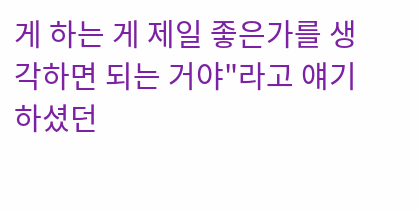게 하는 게 제일 좋은가를 생각하면 되는 거야"라고 얘기하셨던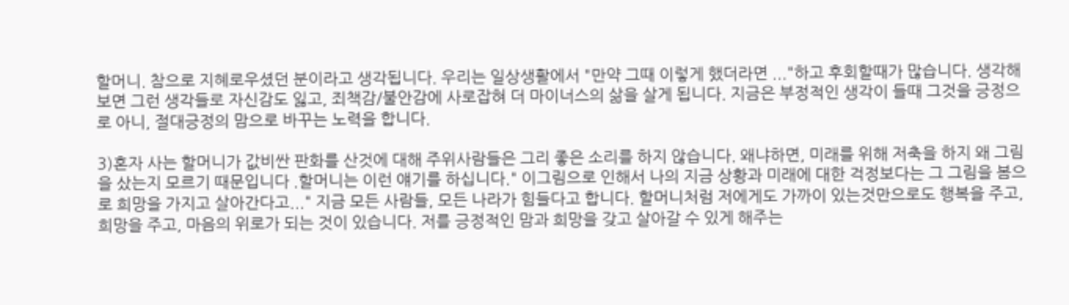할머니. 참으로 지혜로우셨던 분이라고 생각됩니다. 우리는 일상생활에서 "만약 그때 이렇게 했더라면 ..."하고 후회할때가 많습니다. 생각해보면 그런 생각들로 자신감도 잃고, 죄책감/불안감에 사로잡혀 더 마이너스의 삶을 살게 됩니다. 지금은 부정적인 생각이 들때 그것을 긍정으로 아니, 절대긍정의 맘으로 바꾸는 노력을 합니다.

3)혼자 사는 할머니가 값비싼 판화를 산것에 대해 주위사람들은 그리 좋은 소리를 하지 않습니다. 왜냐하면, 미래를 위해 저축을 하지 왜 그림을 샀는지 모르기 때문입니다 .할머니는 이런 얘기를 하십니다." 이그림으로 인해서 나의 지금 상황과 미래에 대한 걱정보다는 그 그림을 봄으로 희망을 가지고 살아간다고..." 지금 모든 사람들, 모든 나라가 힘들다고 합니다. 할머니처럼 저에게도 가까이 있는것만으로도 행복을 주고, 희망을 주고, 마음의 위로가 되는 것이 있습니다. 저를 긍정적인 맘과 희망을 갖고 살아갈 수 있게 해주는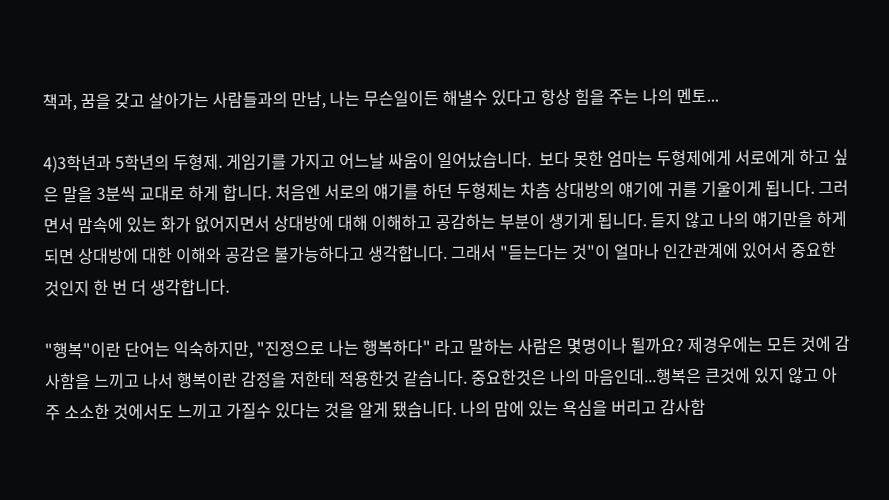책과, 꿈을 갖고 살아가는 사람들과의 만남, 나는 무슨일이든 해낼수 있다고 항상 힘을 주는 나의 멘토...

4)3학년과 5학년의 두형제. 게임기를 가지고 어느날 싸움이 일어났습니다.  보다 못한 엄마는 두형제에게 서로에게 하고 싶은 말을 3분씩 교대로 하게 합니다. 처음엔 서로의 얘기를 하던 두형제는 차츰 상대방의 얘기에 귀를 기울이게 됩니다. 그러면서 맘속에 있는 화가 없어지면서 상대방에 대해 이해하고 공감하는 부분이 생기게 됩니다. 듣지 않고 나의 얘기만을 하게 되면 상대방에 대한 이해와 공감은 불가능하다고 생각합니다. 그래서 "듣는다는 것"이 얼마나 인간관계에 있어서 중요한것인지 한 번 더 생각합니다.

"행복"이란 단어는 익숙하지만, "진정으로 나는 행복하다" 라고 말하는 사람은 몇명이나 될까요? 제경우에는 모든 것에 감사함을 느끼고 나서 행복이란 감정을 저한테 적용한것 같습니다. 중요한것은 나의 마음인데...행복은 큰것에 있지 않고 아주 소소한 것에서도 느끼고 가질수 있다는 것을 알게 됐습니다. 나의 맘에 있는 욕심을 버리고 감사함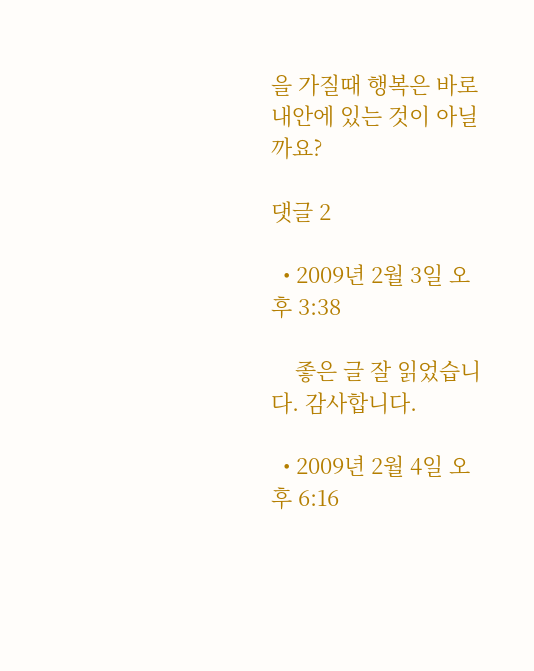을 가질때 행복은 바로 내안에 있는 것이 아닐까요?

댓글 2

  • 2009년 2월 3일 오후 3:38

    좋은 글 잘 읽었습니다. 감사합니다.

  • 2009년 2월 4일 오후 6:16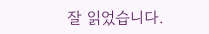잘 읽었습니다.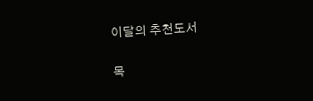이달의 추천도서

목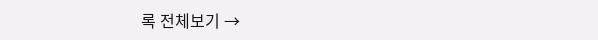록 전체보기 →